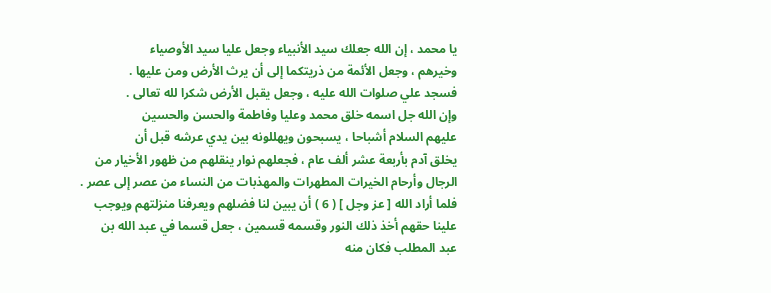يا محمد ، إن الله جعلك سيد الأنبياء وجعل عليا سيد الأوصياء
وخيرهم ، وجعل الأئمة من ذريتكما إلى أن يرث الأرض ومن عليها .
فسجد علي صلوات الله عليه ، وجعل يقبل الأرض شكرا لله تعالى .
وإن الله جل اسمه خلق محمد وعليا وفاطمة والحسن والحسين
عليهم السلام أشباحا ، يسبحون ويهللونه بين يدي عرشه قبل أن
يخلق آدم بأربعة عشر ألف عام ، فجعلهم نوار ينقلهم من ظهور الأخيار من
الرجال وأرحام الخيرات المطهرات والمهذبات من النساء من عصر إلى عصر .
فلما أراد الله [ عز وجل ] ( 6 ) أن يبين لنا فضلهم ويعرفنا منزلتهم ويوجب
علينا حقهم أخذ ذلك النور وقسمه قسمين ، جعل قسما في عبد الله بن
عبد المطلب فكان منه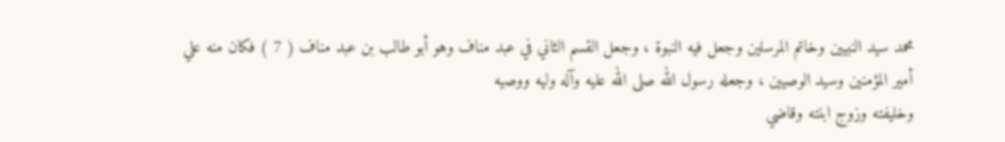محمد سيد النبيين وخاتم المرسلين وجعل فيه النبوة ، وجعل القسم الثاني في عبد مناف وهو أبو طالب بن عبد مناف ( 7 ) فكان منه علي
أمير المؤمنين وسيد الوصيين ، وجعله رسول الله صلى الله عليه وآله وليه ووصيه
وخليفته وزوج ابنته وقاضي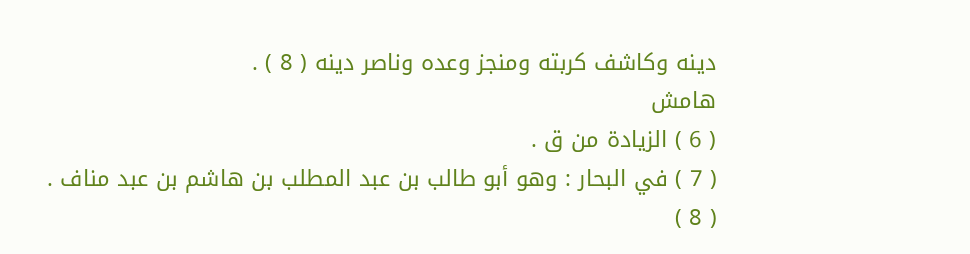دينه وكاشف كربته ومنجز وعده وناصر دينه ( 8 ) .
هامش
( 6 ) الزيادة من ق .
( 7 ) في البحار : وهو أبو طالب بن عبد المطلب بن هاشم بن عبد مناف .
( 8 )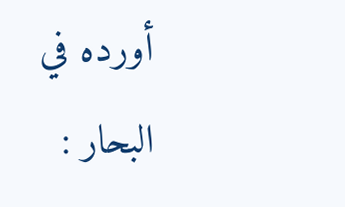أورده في البحار :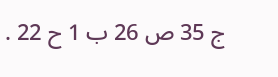ج 35 ص 26 ب 1 ح 22 .